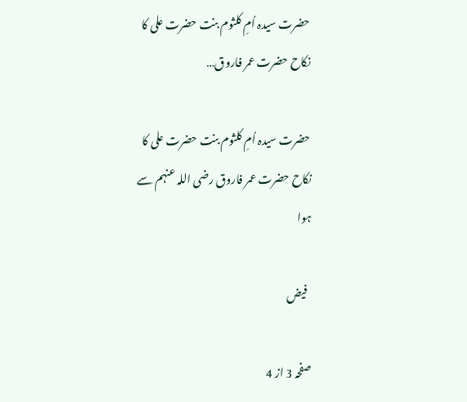حضرت سیدہ اُمِ کلثوم بنت حضرت علی کا نکاح حضرت عمر فاروق…

حضرت سیدہ اُمِ کلثوم بنت حضرت علی کا نکاح حضرت عمر فاروق رضی اللہ عنہم سے ہوا

  فیض

صفحہ 3 از 4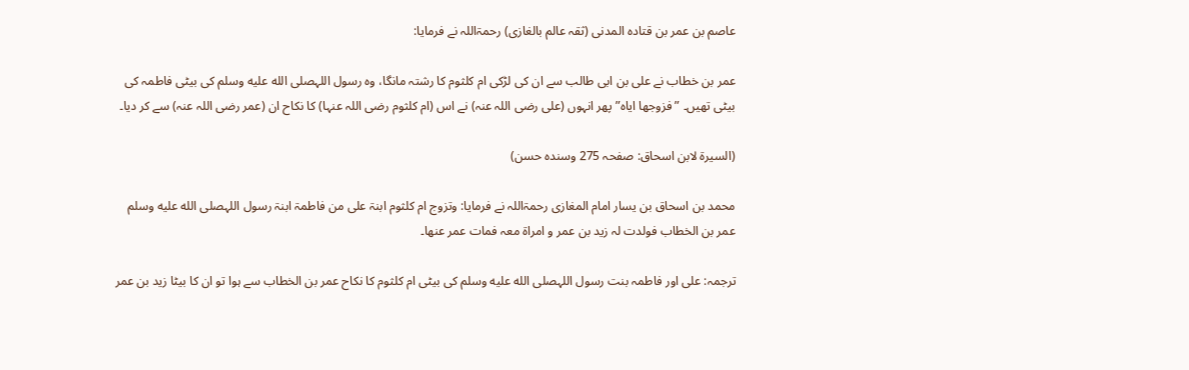عاصم بن عمر بن قتادہ المدنی (ثقہ عالم بالغازی) رحمۃاللہ نے فرمایا:

عمر بن خطاب نے علی بن ابی طالب سے ان کی لڑکی ام کلثوم کا رشتہ مانگا، وہ رسول اللہصلى الله عليه وسلم کی بیٹی فاطمہ کی بیٹی تھیں۔ ”فزوجھا ایاہ” پھر انہوں (علی رضی اللہ عنہ) نے اس (ام کلثوم رضی اللہ عنہا) کا نکاح ان (عمر رضی اللہ عنہ) سے کر دیا۔

(السیرۃ لابن اسحاق: صفحہ 275 وسندہ حسن)

محمد بن اسحاق بن یسار امام المغازی رحمۃاللہ نے فرمایا: وتزوج ام کلثوم ابنۃ علی من فاطمۃ ابنۃ رسول اللہصلى الله عليه وسلم عمر بن الخطاب فولدت لہ زید بن عمر و امراۃ معہ فمات عمر عنھا۔

ترجمہ: علی اور فاطمہ بنت رسول اللہصلى الله عليه وسلم کی بیٹی ام کلثوم کا نکاح عمر بن الخطاب سے ہوا تو ان کا بیٹا زید بن عمر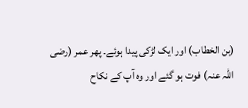(بن الخطاب) اور ایک لڑکی پیدا ہوئے۔ پھر عمر (رضی اللہ عنہ) فوت ہو گئے اور وہ آپ کے نکاح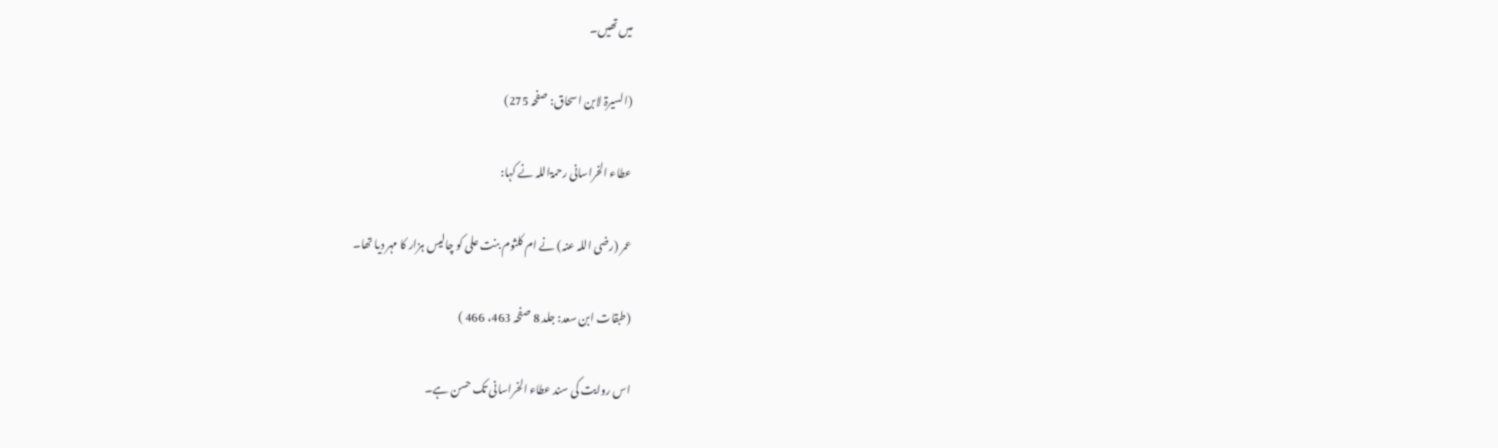میں تھیں۔

(السیرۃ لابن اسحاق: صفحہ 275)

عطاء الخراسانی رحمۃاللہ نے کہا:

عمر (رضی اللہ عنہ) نے ام کلثوم بنت علی کو چالیس ہزار کا مہر دیا تھا۔

(طبقات ابن سعد: جلد 8 صفحہ 463، 466 )

اس روایت کی سند عطاء الخراسانی تک حسن ہے۔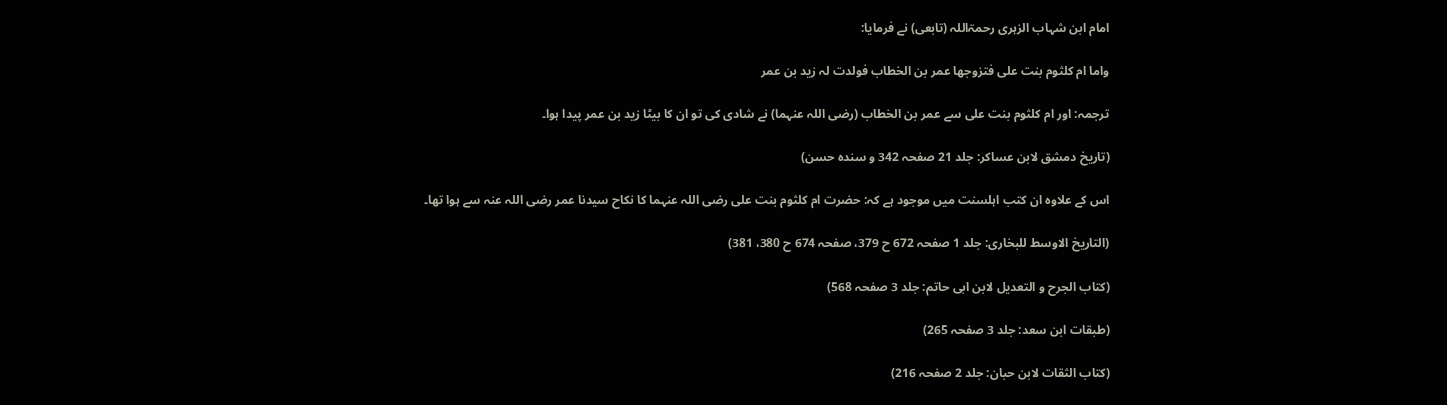امام ابن شہاب الزہری رحمۃاللہ (تابعی) نے فرمایا:

واما ام کلثوم بنت علی فتزوجھا عمر بن الخطاب فولدت لہ زید بن عمر

ترجمہ: اور ام کلثوم بنت علی سے عمر بن الخطاب (رضی اللہ عنہما) نے شادی کی تو ان کا بیٹا زید بن عمر پیدا ہوا۔

(تاریخ دمشق لابن عساکر: جلد 21 صفحہ 342 و سندہ حسن)

اس کے علاوہ ان کتب اہلسنت میں موجود ہے کہ: حضرت ام کلثوم بنت علی رضی اللہ عنہما کا نکاح سیدنا عمر رضی اللہ عنہ سے ہوا تھا۔

(التاریخ الاوسط للبخاری: جلد 1 صفحہ 672 ح 379، صفحہ 674 ح 380، 381)

(کتاب الجرح و التعدیل لابن ابی حاتم: جلد 3 صفحہ 568)

(طبقات ابن سعد: جلد 3 صفحہ 265)

(کتاب الثقات لابن حبان: جلد 2 صفحہ 216)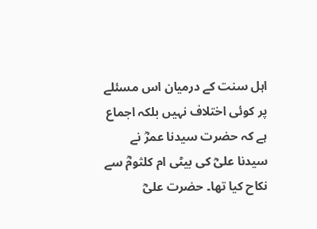اہل سنت کے درمیان اس مسئلے پر کوئی اختلاف نہیں بلکہ اجماع ہے کہ حضرت سیدنا عمرؓ نے سیدنا علیؓ کی بیٹی ام کلثومؓ سے نکاح کیا تھا۔ حضرت علیؓ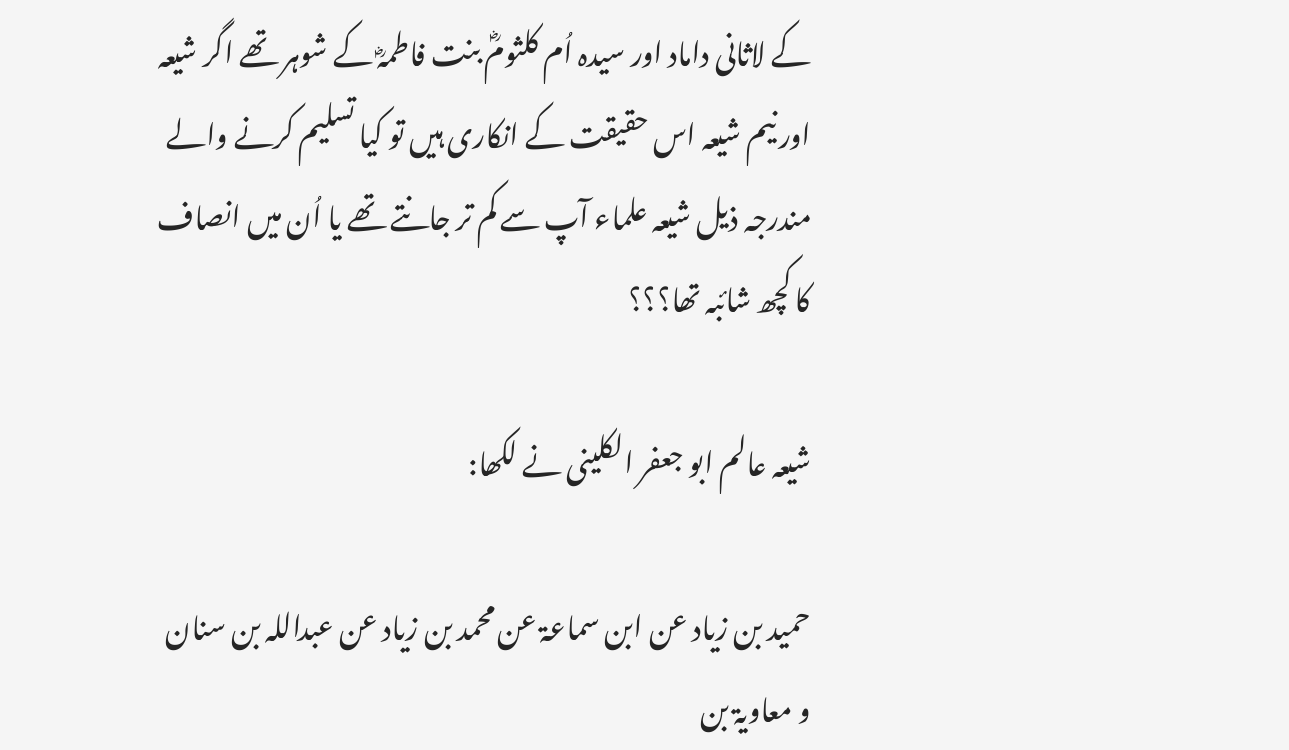کے لاثانی داماد اور سیدہ اُم کلثومؓ بنت فاطمہؓ کے شوہر تھے اگر شیعہ اور نیم شیعہ اس حقیقت کے انکاری ہیں تو کیا تسلیم کرنے والے مندرجہ ذیل شیعہ علماء آپ سے کم تر جانتے تھے یا اُن میں انصاف کا کچھ شائبہ تھا؟؟؟

شیعہ عالم ابو جعفر الکلینی نے لکھا:

حمید بن زیاد عن ابن سماعۃ عن محمد بن زیاد عن عبداللہ بن سنان و معاویۃ بن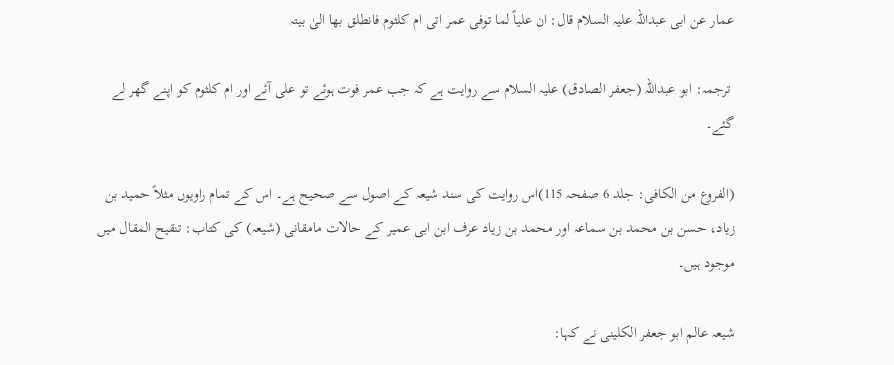عمار عن ابی عبداللہ علیہ السلام قال: ان علیاً لما توفی عمر اتی ام کلثوم فانطلق بھا الیٰ بیتہ

 ترجمہ: ابو عبداللہ (جعفر الصادق) علیہ السلام سے روایت ہے کہ جب عمر فوت ہوئے تو علی آئے اور ام کلثوم کو اپنے گھر لے گئے۔

(الفروع من الکافی: جلد 6 صفحہ 115)اس روایت کی سند شیعہ کے اصول سے صحیح ہے۔ اس کے تمام راویوں مثلاً حمید بن زیاد، حسن بن محمد بن سماعہ اور محمد بن زیاد عرف ابن ابی عمیر کے حالات مامقانی (شیعہ) کی کتاب: تنقیح المقال میں موجود ہیں۔

شیعہ عالم ابو جعفر الکلینی نے کہا: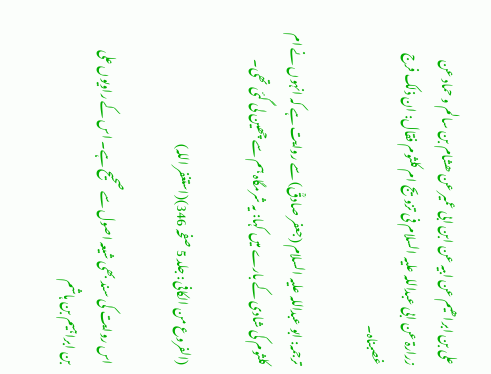علی بن ابراھیم عن ابیہ عن ابن ابی عمیر عن ھشام بن سالم و حماد عن زرارۃ عن ابی عبداللہ علیہ السلام فی تزویج ام کلثوم فقال: ان ذلک فرج غصبناہ۔

ترجمہ: ابو عبداللہ علیہ السلام (جعفر صادقؒ) سے روایت ہے کہ انہوں نے ام کلثوم کی شادی کے بارے میں کہا: یہ شرمگاہ ہم سے چھین لی گئی تھی۔

(الفروع من الکافی: جلد 5 صفحہ 346)(استغفر اللہ)

اس روایت کی سند بھی شیعہ اصول سے صحیح ہے۔ اس کے راویوں علی بن ابراہیم بن ہاشم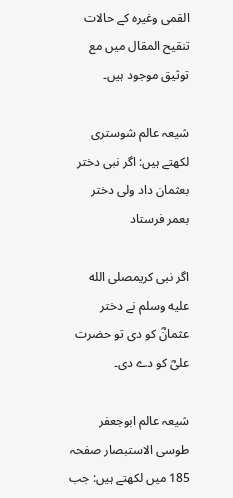القمی وغیرہ کے حالات تنقیح المقال میں مع توثیق موجود ہیں۔

شیعہ عالم شوستری لکھتے ہیں: اگر نبی دختر بعثمان داد ولی دختر بعمر فرستاد

اگر نبی کریمصلى الله عليه وسلم نے دختر عثمانؓ کو دی تو حضرت علیؓ کو دے دی۔

شیعہ عالم ابوجعفر طوسی الاستبصار صفحہ 185 میں لکھتے ہیں: جب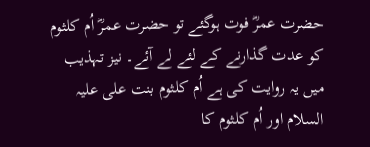حضرت عمرؓ فوت ہوگئے تو حضرت عمرؓ اُم کلثوم کو عدت گذارنے کے لئے لے آئے۔ نیز تہذیب میں یہ روایت کی ہے اُم کلثوم بنت علی علیہ السلام اور اُم کلثوم کا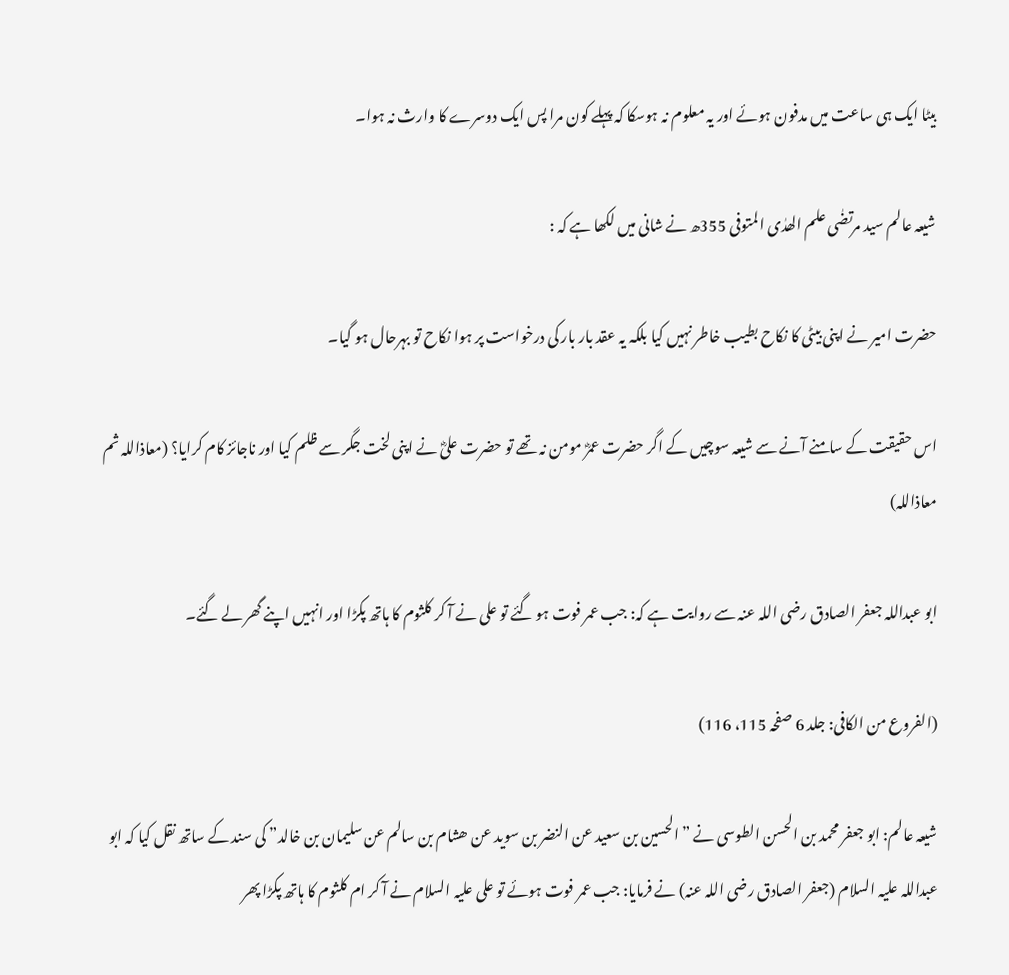بیٹا ایک ہی ساعت میں مدفون ہوئے اور یہ معلوم نہ ہوسکا کہ پہلے کون مرا پس ایک دوسرے کا وارث نہ ہوا۔

شیعہ عالم سید مرتضٰی علم الھدٰی المتوفی 355ھ نے شانی میں لکھا ہے کہ :

حضرت امیر نے اپنی بیٹی کا نکاح بطیب خاطر نہیں کیا بلکہ یہ عقد بار بار کی درخواست پر ہوا نکاح تو بہرحال ہو گیا۔

اس حقیقت کے سامنے آنے سے شیعہ سوچیں کے اگر حضرت عمرؓ مومن نہ تھے تو حضرت علیؓ نے اپنی لخت جگر سے ظلم کیا اور ناجائز کام کرایا؟ (معاذاللہ ثم معاذاللہ)

ابو عبداللہ جعفر الصادق رضی اللہ عنہ سے روایت ہے کہ: جب عمر فوت ہو گئے تو علی نے آ کر کلثوم کا ہاتھ پکڑا اور انہیں اپنے گھر لے گئے۔

(الفروع من الکافی: جلد 6 صفحہ 115، 116)

شیعہ عالم: ابو جعفر محمد بن الحسن الطوسی نے ”الحسین بن سعید عن النضر بن سوید عن ھشام بن سالم عن سلیمان بن خالد” کی سند کے ساتھ نقل کیا کہ ابو عبداللہ علیہ السلام (جعفر الصادق رضی اللہ عنہ) نے فرمایا: جب عمر فوت ہوئے تو علی علیہ السلام نے آ کر ام کلثوم کا ہاتھ پکڑا پھر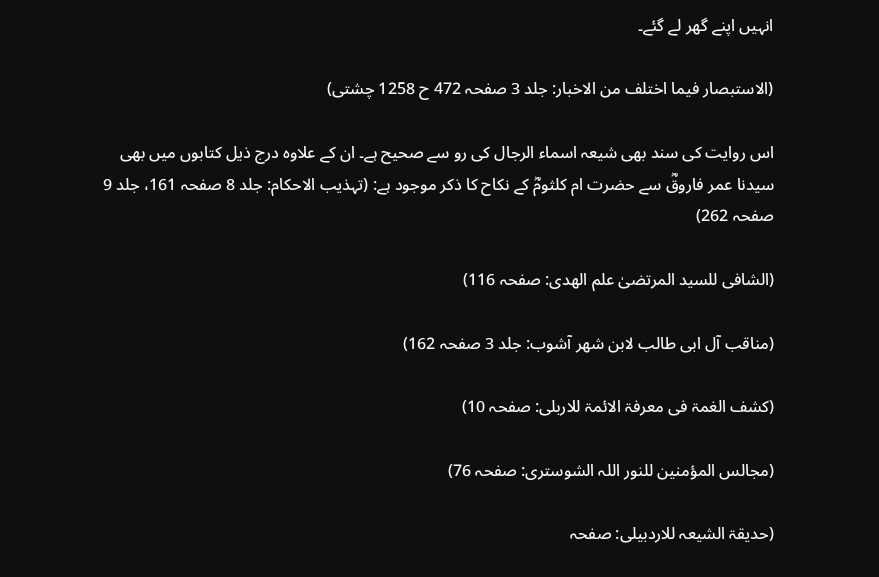انہیں اپنے گھر لے گئے۔

(الاستبصار فیما اختلف من الاخبار: جلد 3 صفحہ 472 ح 1258 چشتی)

اس روایت کی سند بھی شیعہ اسماء الرجال کی رو سے صحیح ہے۔ ان کے علاوہ درج ذیل کتابوں میں بھی سیدنا عمر فاروقؓ سے حضرت ام کلثومؓ کے نکاح کا ذکر موجود ہے: (تہذیب الاحکام: جلد 8 صفحہ 161، جلد 9 صفحہ 262)

(الشافی للسید المرتضیٰ علم الھدی: صفحہ 116)

(مناقب آل ابی طالب لابن شھر آشوب: جلد 3 صفحہ 162)

(کشف الغمۃ فی معرفۃ الائمۃ للاربلی: صفحہ 10)

(مجالس المؤمنین للنور اللہ الشوستری: صفحہ 76)

(حدیقۃ الشیعہ للاردبیلی: صفحہ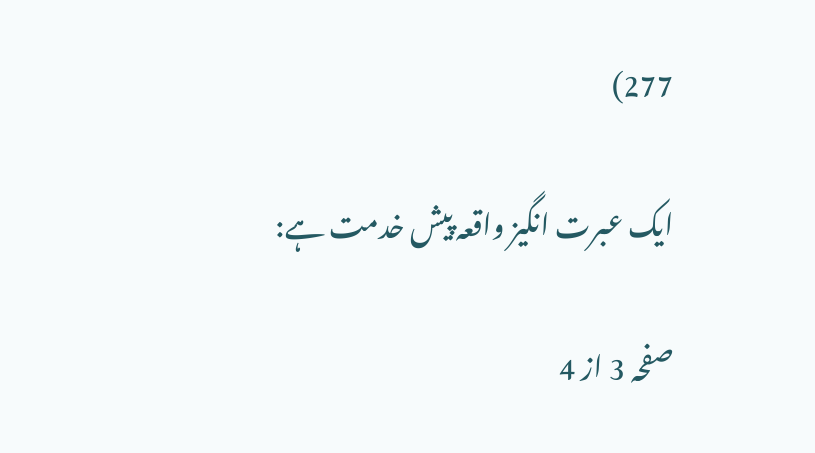277)

ایک عبرت انگیز واقعہ پیش خدمت ہے:

صفحہ 3 از 4